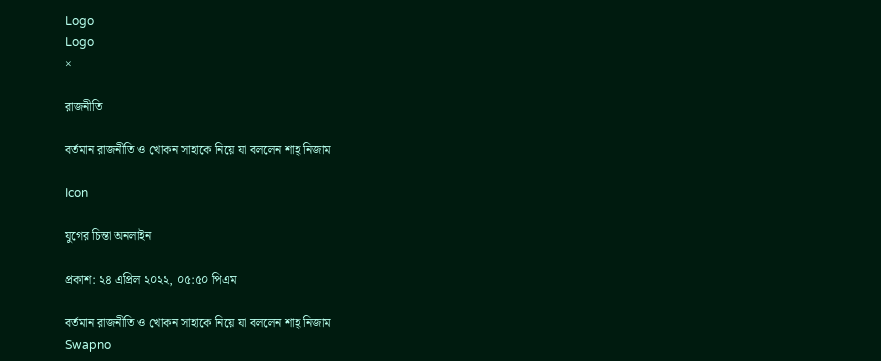Logo
Logo
×

রাজনীতি

বর্তমান রাজনীতি ও খোকন সাহাকে নিয়ে যা বললেন শাহ্ নিজাম

Icon

যুগের চিন্তা অনলাইন

প্রকাশ: ২৪ এপ্রিল ২০২২, ০৫:৫০ পিএম

বর্তমান রাজনীতি ও খোকন সাহাকে নিয়ে যা বললেন শাহ্ নিজাম
Swapno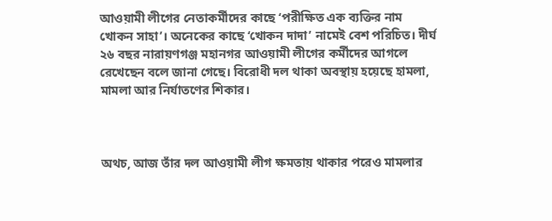আওয়ামী লীগের নেতাকর্মীদের কাছে ‘পরীক্ষিত এক ব্যক্তির নাম খোকন সাহা’। অনেকের কাছে ‘খোকন দাদা’ নামেই বেশ পরিচিত। দীর্ঘ ২৬ বছর নারায়ণগঞ্জ মহানগর আওয়ামী লীগের কর্মীদের আগলে রেখেছেন বলে জানা গেছে। বিরোধী দল থাকা অবস্থায় হয়েছে হামলা, মামলা আর নির্যাতণের শিকার।



অথচ, আজ তাঁর দল আওয়ামী লীগ ক্ষমতায় থাকার পরেও মামলার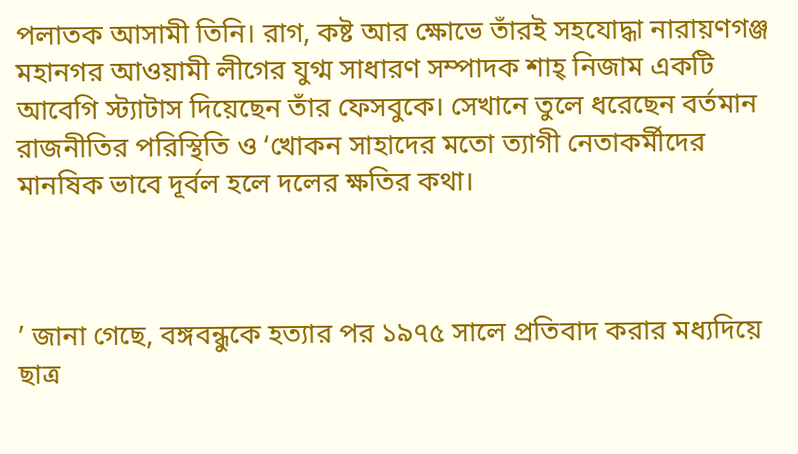পলাতক আসামী তিনি। রাগ, কষ্ট আর ক্ষোভে তাঁরই সহযোদ্ধা নারায়ণগঞ্জ মহানগর আওয়ামী লীগের যুগ্ম সাধারণ সম্পাদক শাহ্ নিজাম একটি আবেগি স্ট্যাটাস দিয়েছেন তাঁর ফেসবুকে। সেখানে তুলে ধরেছেন বর্তমান রাজনীতির পরিস্থিতি ও ‘খোকন সাহাদের মতো ত্যাগী নেতাকর্মীদের মানষিক ভাবে দূর্বল হলে দলের ক্ষতির কথা।



’ জানা গেছে, বঙ্গবন্ধুকে হত্যার পর ১৯৭৫ সালে প্রতিবাদ করার মধ্যদিয়ে ছাত্র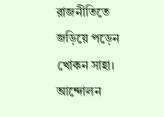রাজনীতিতে জড়িয়ে পড়েন খোকন সাহা। আন্দোলন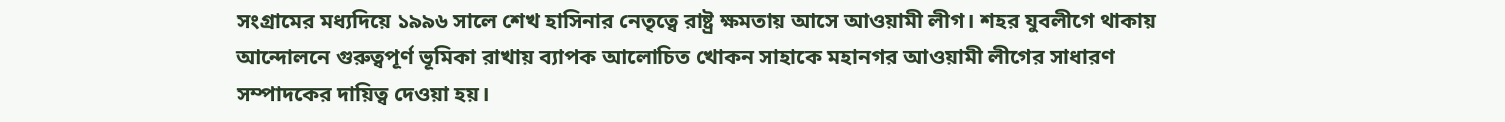সংগ্রামের মধ্যদিয়ে ১৯৯৬ সালে শেখ হাসিনার নেতৃত্বে রাষ্ট্র ক্ষমতায় আসে আওয়ামী লীগ। শহর যুবলীগে থাকায় আন্দোলনে গুরুত্বপূর্ণ ভূমিকা রাখায় ব্যাপক আলোচিত খোকন সাহাকে মহানগর আওয়ামী লীগের সাধারণ সম্পাদকের দায়িত্ব দেওয়া হয়।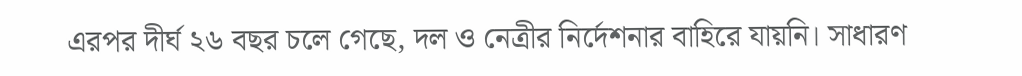এরপর দীর্ঘ ২৬ বছর চলে গেছে, দল ও নেত্রীর নির্দেশনার বাহিরে যায়নি। সাধারণ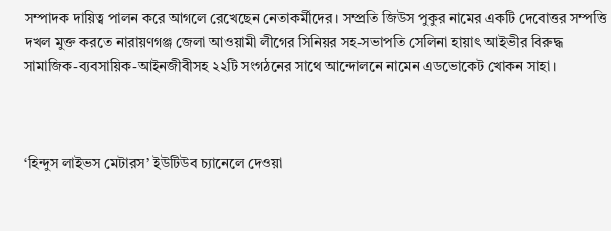সম্পাদক দায়িত্ব পালন করে আগলে রেখেছেন নেতাকর্মীদের। সম্প্রতি জিউস পুকুর নামের একটি দেবোত্তর সম্পত্তি দখল মুক্ত করতে নারায়ণগঞ্জ জেলা আওয়ামী লীগের সিনিয়র সহ-সভাপতি সেলিনা হায়াৎ আইভীর বিরুদ্ধ সামাজিক-ব্যবসায়িক-আইনজীবীসহ ২২টি সংগঠনের সাথে আন্দোলনে নামেন এডভোকেট খোকন সাহা।



‘হিন্দুস লাইভস মেটারস’ ইউটিউব চ্যানেলে দেওয়া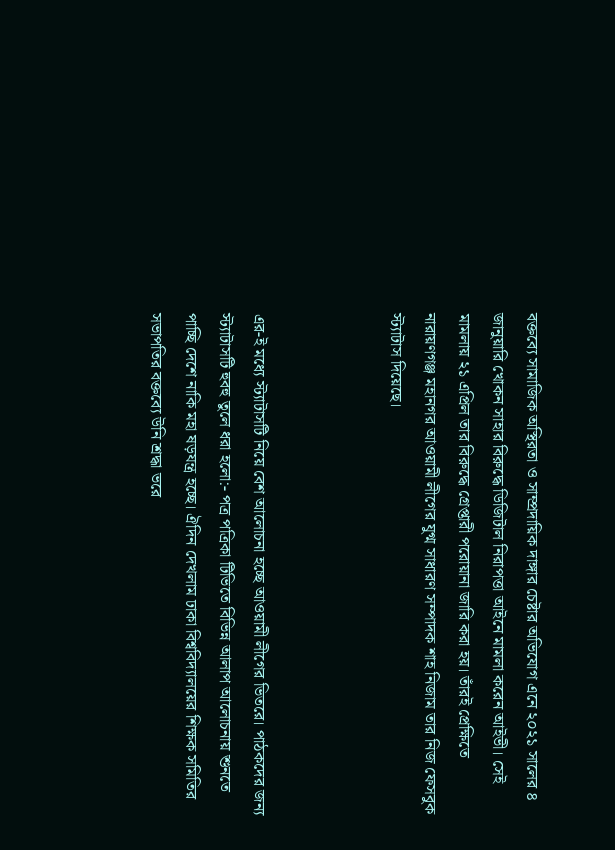বক্তব্যে সামাজিক অস্থিরতা ও সাম্প্রদায়িক দাঙ্গার চেষ্টার অভিযোগ এনে ২০২১ সালের ৪ জানুয়ারি খোকন সাহার বিরুদ্ধে ডিজিটাল নিরাপত্তা আইনে মামলা করেন আইভী। সেই মামলায় ২১ এপ্রিল তার বিরুদ্ধে গ্রেপ্তারী পরোয়ানা জারি করা হয়। তাঁরই প্রেক্ষিতে নারায়ণগঞ্জ মহানগর আওয়ামী লীগের যুগ্ম সাধারণ সম্পাদক শাহ নিজাম তার নিজ ফেসবুক স্ট্যাটাস দিয়েছে।



এর-ই মধ্যে স্ট্যাটাসটি নিয়ে বেশ আলোচনা হচ্ছে আওয়ামী লীগের ভিতরে। পাঠকদের জন্য স্ট্যাটাসটি হুবহু তুলে ধরা হলো:- পত্র পত্রিকা টিভিতে বিভিন্ন আলাপ আলোচনায় শুনতে পাচ্ছি দেশে নাকি মহা ষড়যন্ত্র হচ্ছে। ঐদিন দেখলাম ঢাকা বিশ্ববিদ্যালয়ের শিক্ষক সমিতির সভাপতির বক্তব্যে উনি শ্রদ্ধা ভরে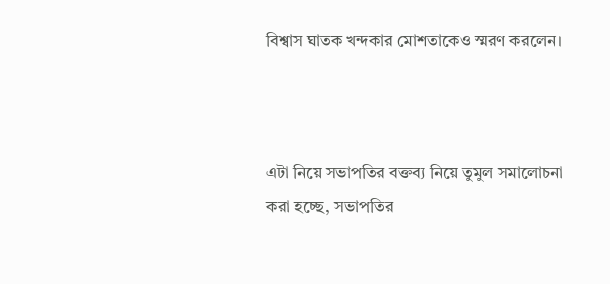বিশ্বাস ঘাতক খন্দকার মোশতাকেও স্মরণ করলেন।



এটা নিয়ে সভাপতির বক্তব্য নিয়ে তুমুল সমালোচনা করা হচ্ছে, সভাপতির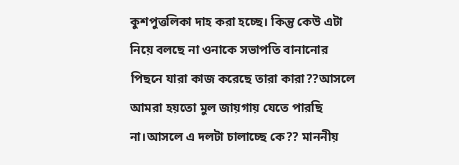কুশপুত্তলিকা দাহ করা হচ্ছে। কিন্তু কেউ এটা নিয়ে বলছে না ওনাকে সভাপতি বানানোর পিছনে যারা কাজ করেছে তারা কারা??আসলে আমরা হয়তো মুল জায়গায় যেতে পারছি না।আসলে এ দলটা চালাচ্ছে কে?? মাননীয়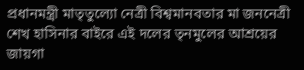প্রধানমন্ত্রী মাতৃতুল্যো নেত্রী বিশ্বমানবতার মা জননেত্রী শেখ হাসিনার বাইরে এই দলের তৃনমুলের আশ্রয়ের জায়গা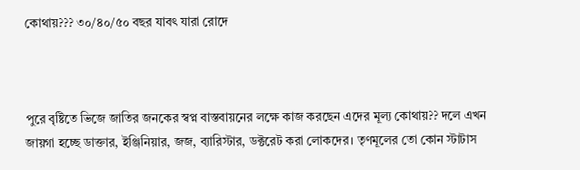কোথায়??? ৩০/৪০/৫০ বছর যাবৎ যারা রোদে



পুরে বৃষ্টিতে ভিজে জাতির জনকের স্বপ্ন বাস্তবায়নের লক্ষে কাজ করছেন এদের মূল্য কোথায়?? দলে এখন জায়গা হচ্ছে ডাক্তার, ইঞ্জিনিয়ার, জজ, ব্যারিস্টার, ডক্টরেট করা লোকদের। তৃণমূলের তো কোন স্টাটাস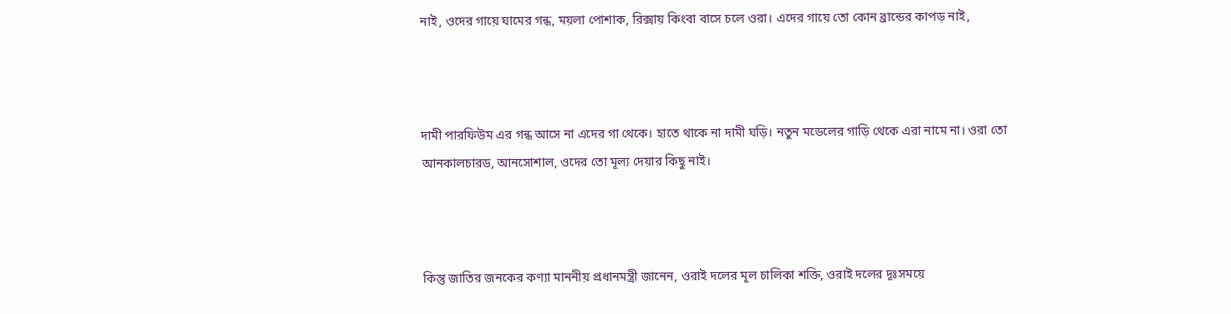নাই, ওদের গায়ে ঘামের গন্ধ, ময়লা পোশাক, রিক্সায় কিংবা বাসে চলে ওরা। এদের গায়ে তো কোন ব্রান্ডের কাপড় নাই,



দামী পারফিউম এর গন্ধ আসে না এদের গা থেকে। হাতে থাকে না দামী ঘড়ি। নতুন মডেলের গাড়ি থেকে এরা নামে না। ওরা তো আনকালচারড, আনসোশাল, ওদের তো মূল্য দেয়ার কিছু নাই।



কিন্তু জাতির জনকের কণ্যা মাননীয় প্রধানমন্ত্রী জানেন, ওরাই দলের মূল চালিকা শক্তি, ওরাই দলের দূঃসময়ে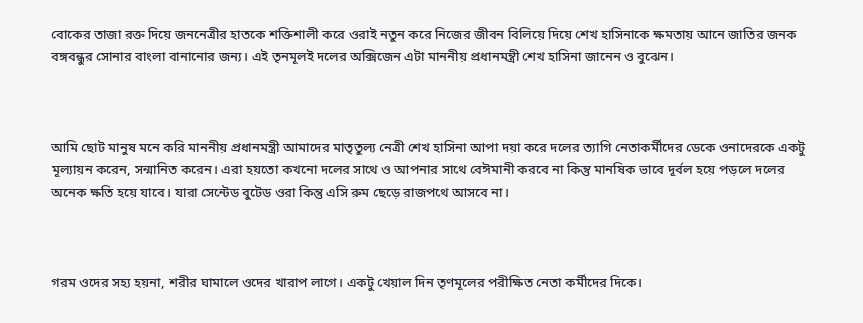বোকের তাজা রক্ত দিয়ে জননেত্রীর হাতকে শক্তিশালী করে ওরাই নতুন করে নিজের জীবন বিলিয়ে দিয়ে শেখ হাসিনাকে ক্ষমতায় আনে জাতির জনক বঙ্গবন্ধুর সোনার বাংলা বানানোর জন্য। এই তৃনমূলই দলের অক্সিজেন এটা মাননীয় প্রধানমন্ত্রী শেখ হাসিনা জানেন ও বুঝেন।



আমি ছোট মানুষ মনে করি মাননীয় প্রধানমন্ত্রী আমাদের মাতৃতুল্য নেত্রী শেখ হাসিনা আপা দয়া করে দলের ত্যাগি নেতাকর্মীদের ডেকে ওনাদেরকে একটু মূল্যায়ন করেন, সন্মানিত করেন। এরা হয়তো কখনো দলের সাথে ও আপনার সাথে বেঈমানী করবে না কিন্তু মানষিক ভাবে দূর্বল হয়ে পড়লে দলের অনেক ক্ষতি হয়ে যাবে। যারা সেন্টেড বুটেড ওরা কিন্তু এসি রুম ছেড়ে রাজপথে আসবে না।



গরম ওদের সহ্য হয়না, শরীর ঘামালে ওদের খারাপ লাগে। একটু খেয়াল দিন তৃণমূলের পরীক্ষিত নেতা কর্মীদের দিকে।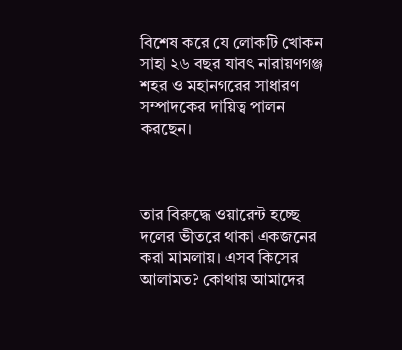বিশেষ করে যে লোকটি খোকন সাহা ২৬ বছর যাবৎ নারায়ণগঞ্জ শহর ও মহানগরের সাধারণ সম্পাদকের দায়িত্ব পালন করছেন।



তার বিরুদ্ধে ওয়ারেন্ট হচ্ছে দলের ভীতরে থাকা একজনের করা মামলায়। এসব কিসের আলামত? কোথায় আমাদের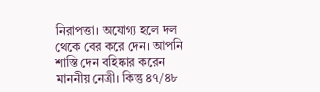নিরাপত্তা। অযোগ্য হলে দল থেকে বের করে দেন। আপনি শাস্তি দেন বহিষ্কার করেন মাননীয় নেত্রী। কিন্তু ৪৭/৪৮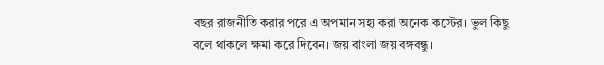বছর রাজনীতি করার পরে এ অপমান সহ্য করা অনেক কস্টের। ভুল কিছু বলে থাকলে ক্ষমা করে দিবেন। জয় বাংলা জয় বঙ্গবন্ধু।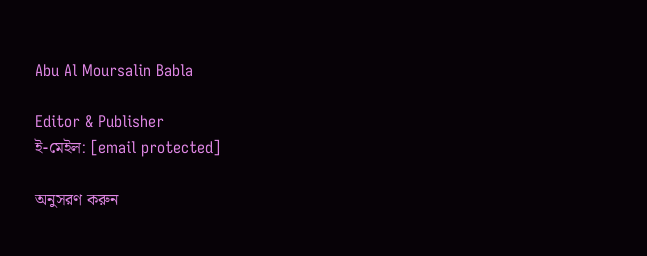Abu Al Moursalin Babla

Editor & Publisher
ই-মেইল: [email protected]

অনুসরণ করুন